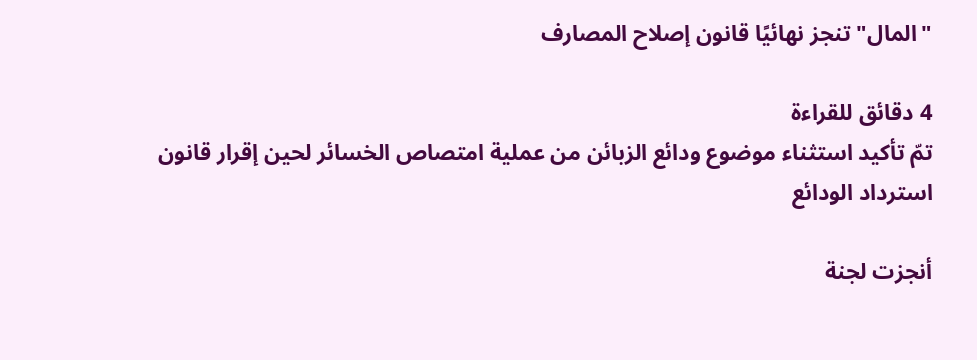"المال" تنجز نهائيًا قانون إصلاح المصارف

4 دقائق للقراءة
تمّ تأكيد استثناء موضوع ودائع الزبائن من عملية امتصاص الخسائر لحين إقرار قانون استرداد الودائع

أنجزت لجنة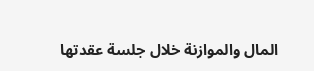المال والموازنة خلال جلسة عقدتها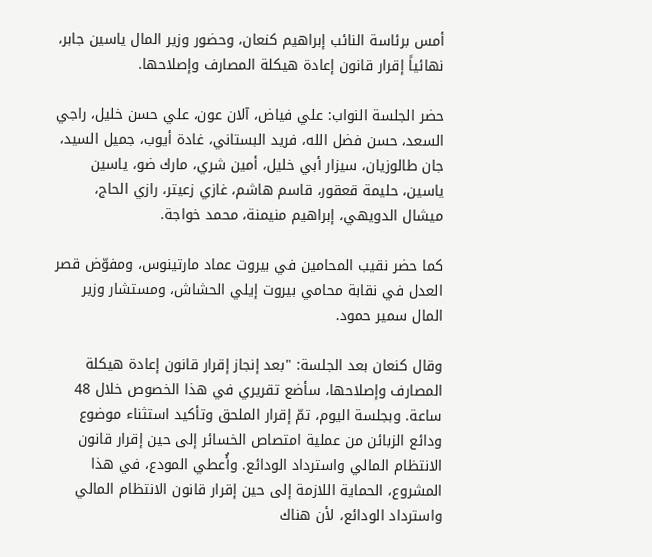أمس برئاسة النائب إبراهيم كنعان، وحضور وزير المال ياسين جابر، نهائياً إقرار قانون إعادة هيكلة المصارف وإصلاحها.

حضر الجلسة النواب: علي فياض، آلان عون، علي حسن خليل، راجي السعد، حسن فضل الله، فريد البستاني، غادة أيوب، جميل السيد، جان طالوزيان، سيزار أبي خليل، أمين شري، مارك ضو، ياسين ياسين، حليمة قعقور، قاسم هاشم، غازي زعيتر، رازي الحاج، ميشال الدويهي، إبراهيم منيمنة، محمد خواجة.

كما حضر نقيب المحامين في بيروت عماد مارتينوس، ومفوّض قصر العدل في نقابة محامي بيروت إيلي الحشاش، ومستشار وزير المال سمير حمود.

وقال كنعان بعد الجلسة: "بعد إنجاز إقرار قانون إعادة هيكلة المصارف وإصلاحها، سأضع تقريري في هذا الخصوص خلال 48 ساعة. وبجلسة اليوم، تمّ إقرار الملحق وتأكيد استثناء موضوع ودائع الزبائن من عملية امتصاص الخسائر إلى حين إقرار قانون الانتظام المالي واسترداد الودائع. وأُعطي المودع، في هذا المشروع، الحماية اللازمة إلى حين إقرار قانون الانتظام المالي واسترداد الودائع، لأن هناك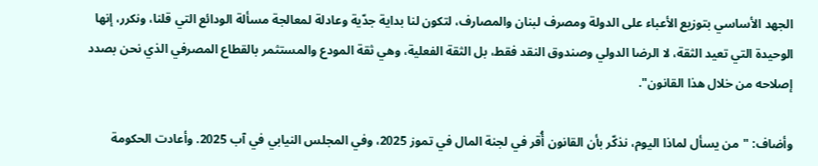الجهد الأساسي بتوزيع الأعباء على الدولة ومصرف لبنان والمصارف، لتكون لنا بداية جدّية وعادلة لمعالجة مسألة الودائع التي قلنا، ونكرر، إنها الوحيدة التي تعيد الثقة، لا الرضا الدولي وصندوق النقد فقط، بل الثقة الفعلية، وهي ثقة المودع والمستثمر بالقطاع المصرفي الذي نحن بصدد إصلاحه من خلال هذا القانون".

وأضاف: "من يسأل لماذا اليوم، نذكّر بأن القانون أُقر في لجنة المال في تموز 2025، وفي المجلس النيابي في آب 2025. وأعادت الحكومة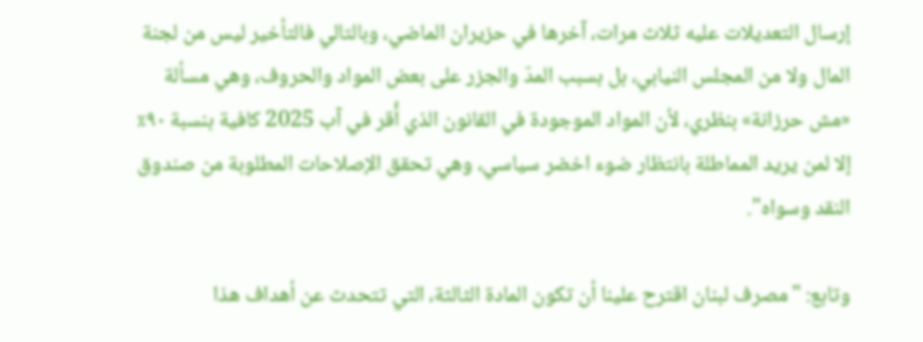إرسال التعديلات عليه ثلاث مرات، آخرها في حزيران الماضي، وبالتالي فالتأخير ليس من لجنة المال ولا من المجلس النيابي، بل بسبب المدّ والجزر على بعض المواد والحروف، وهي مسألة «مش حرزانة» بنظري، لأن المواد الموجودة في القانون الذي أُقر في آب 2025 كافية بنسبة ٩٠٪ إلا لمن يريد المماطلة بانتظار ضوء اخضر سياسي، وهي تحقق الإصلاحات المطلوبة من صندوق النقد وسواه".

وتابع: "مصرف لبنان اقترح علينا أن تكون المادة الثالثة، التي تتحدث عن أهداف هذا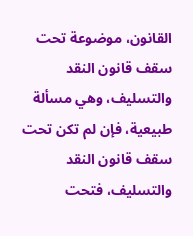القانون، موضوعة تحت سقف قانون النقد والتسليف، وهي مسألة طبيعية، فإن لم تكن تحت سقف قانون النقد والتسليف، فتحت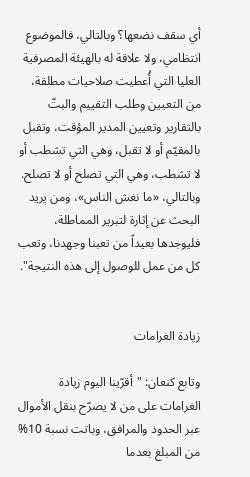أي سقف نضعها؟ وبالتالي، فالموضوع انتظامي، ولا علاقة له بالهيئة المصرفية العليا التي أُعطيت صلاحيات مطلقة، من التعيين وطلب التقييم والبتّ بالتقارير وتعيين المدير المؤقت، وتقبل بالمقيّم أو لا تقبل، وهي التي تشطب أو لا تشطب، وهي التي تصلح أو لا تصلح. وبالتالي، «ما نغش الناس»، ومن يريد البحث عن إثارة لتبرير المماطلة، فليوجدها بعيداً من تعبنا وجهدنا، وتعب كل من عمل للوصول إلى هذه النتيجة".


زيادة الغرامات

وتابع كنعان: "أقرّينا اليوم زيادة الغرامات على من لا يصرّح بنقل الأموال عبر الحدود والمرافق، وباتت نسبة 10% من المبلغ بعدما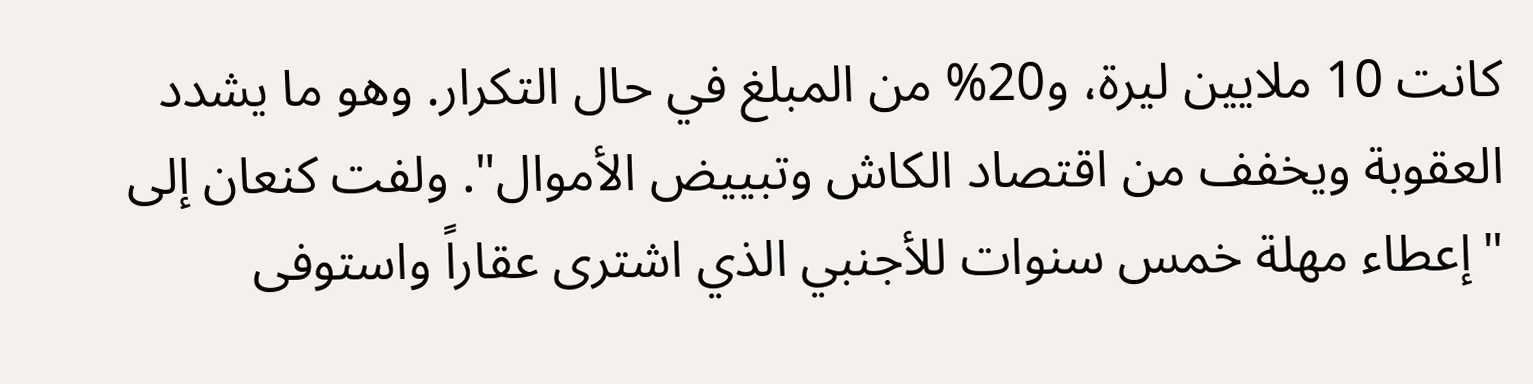كانت 10 ملايين ليرة، و20% من المبلغ في حال التكرار. وهو ما يشدد العقوبة ويخفف من اقتصاد الكاش وتبييض الأموال". ولفت كنعان إلى "إعطاء مهلة خمس سنوات للأجنبي الذي اشترى عقاراً واستوفى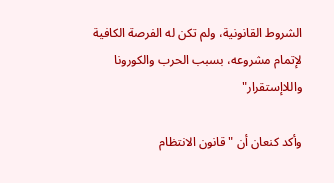الشروط القانونية، ولم تكن له الفرصة الكافية لإتمام مشروعه، بسبب الحرب والكورونا واللاإستقرار"

وأكد كنعان أن "قانون الانتظام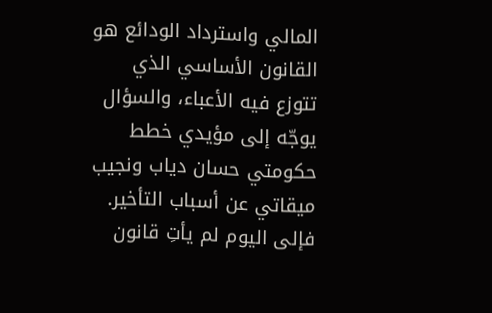المالي واسترداد الودائع هو القانون الأساسي الذي تتوزع فيه الأعباء، والسؤال يوجّه إلى مؤيدي خطط حكومتي حسان دياب ونجيب ميقاتي عن أسباب التأخير. فإلى اليوم لم يأتِ قانون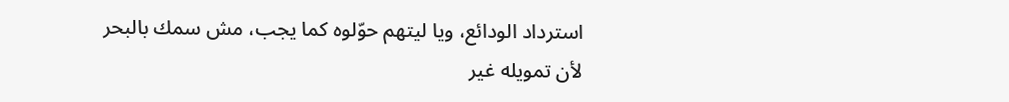استرداد الودائع، ويا ليتهم حوّلوه كما يجب، مش سمك بالبحر لأن تمويله غير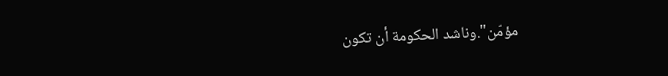مؤمّن".وناشد الحكومة أن تكون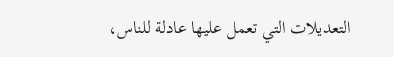التعديلات التي تعمل عليها عادلة للناس،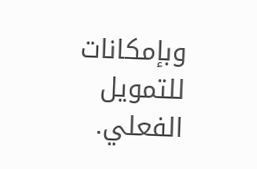وبإمكانات للتمويل الفعلي.